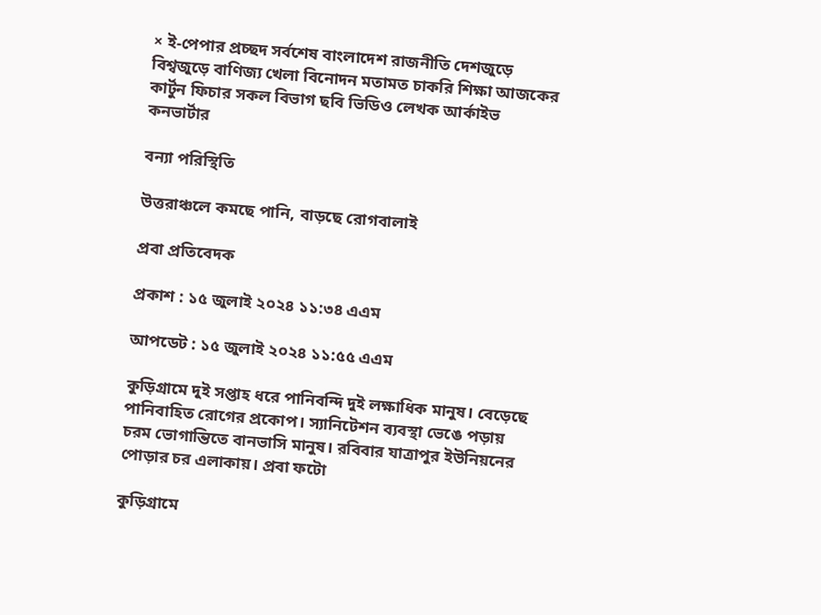× ই-পেপার প্রচ্ছদ সর্বশেষ বাংলাদেশ রাজনীতি দেশজুড়ে বিশ্বজুড়ে বাণিজ্য খেলা বিনোদন মতামত চাকরি শিক্ষা আজকের কার্টুন ফিচার সকল বিভাগ ছবি ভিডিও লেখক আর্কাইভ কনভার্টার

বন্যা পরিস্থিতি

উত্তরাঞ্চলে কমছে পানি, বাড়ছে রোগবালাই

প্রবা প্রতিবেদক

প্রকাশ : ১৫ জুলাই ২০২৪ ১১:৩৪ এএম

আপডেট : ১৫ জুলাই ২০২৪ ১১:৫৫ এএম

কুড়িগ্রামে দুই সপ্তাহ ধরে পানিবন্দি দুই লক্ষাধিক মানুষ। বেড়েছে পানিবাহিত রোগের প্রকোপ। স্যানিটেশন ব্যবস্থা ভেঙে পড়ায় চরম ভোগান্তিতে বানভাসি মানুষ। রবিবার যাত্রাপুর ইউনিয়নের পোড়ার চর এলাকায়। প্রবা ফটো

কুড়িগ্রামে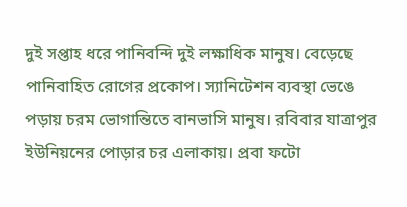দুই সপ্তাহ ধরে পানিবন্দি দুই লক্ষাধিক মানুষ। বেড়েছে পানিবাহিত রোগের প্রকোপ। স্যানিটেশন ব্যবস্থা ভেঙে পড়ায় চরম ভোগান্তিতে বানভাসি মানুষ। রবিবার যাত্রাপুর ইউনিয়নের পোড়ার চর এলাকায়। প্রবা ফটো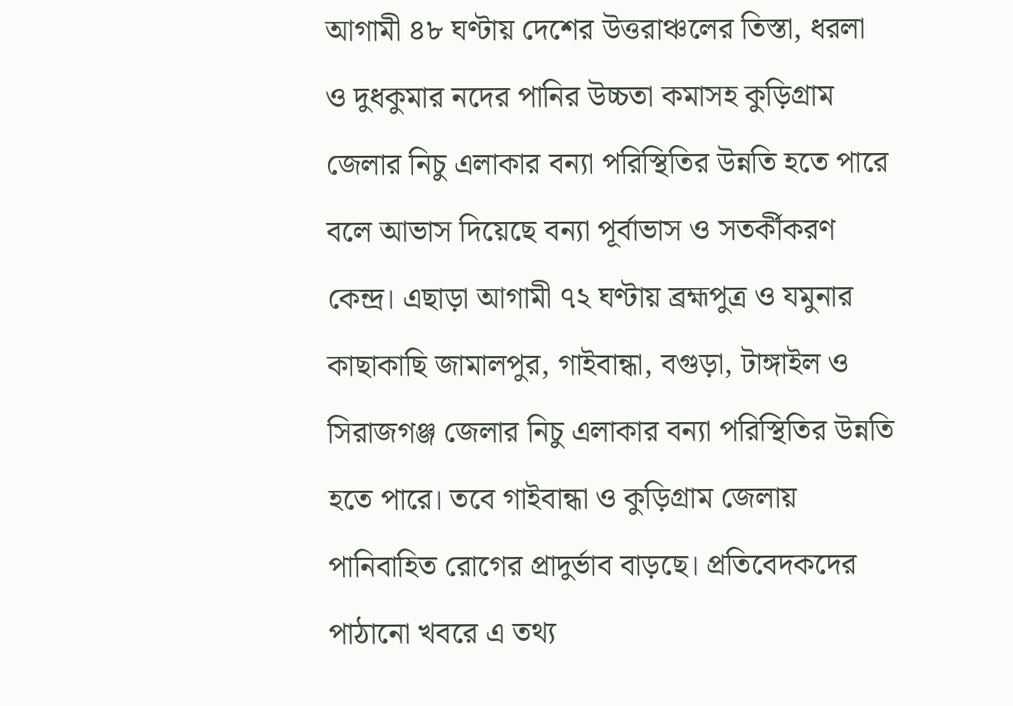আগামী ৪৮ ঘণ্টায় দেশের উত্তরাঞ্চলের তিস্তা, ধরলা ও দুধকুমার নদের পানির উচ্চতা কমাসহ কুড়িগ্রাম জেলার নিচু এলাকার বন্যা পরিস্থিতির উন্নতি হতে পারে বলে আভাস দিয়েছে বন্যা পূর্বাভাস ও সতর্কীকরণ কেন্দ্র। এছাড়া আগামী ৭২ ঘণ্টায় ব্রহ্মপুত্র ও যমুনার কাছাকাছি জামালপুর, গাইবান্ধা, বগুড়া, টাঙ্গাইল ও সিরাজগঞ্জ জেলার নিচু এলাকার বন্যা পরিস্থিতির উন্নতি হতে পারে। তবে গাইবান্ধা ও কুড়িগ্রাম জেলায় পানিবাহিত রোগের প্রাদুর্ভাব বাড়ছে। প্রতিবেদকদের পাঠানো খবরে এ তথ্য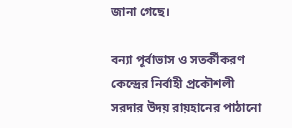জানা গেছে।

বন্যা পূর্বাভাস ও সতর্কীকরণ কেন্দ্রের নির্বাহী প্রকৌশলী সরদার উদয় রায়হানের পাঠানো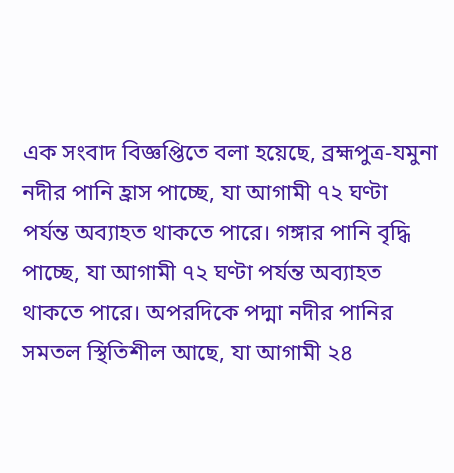এক সংবাদ বিজ্ঞপ্তিতে বলা হয়েছে, ব্রহ্মপুত্র-যমুনা নদীর পানি হ্রাস পাচ্ছে, যা আগামী ৭২ ঘণ্টা পর্যন্ত অব্যাহত থাকতে পারে। গঙ্গার পানি বৃদ্ধি পাচ্ছে, যা আগামী ৭২ ঘণ্টা পর্যন্ত অব্যাহত থাকতে পারে। অপরদিকে পদ্মা নদীর পানির সমতল স্থিতিশীল আছে, যা আগামী ২৪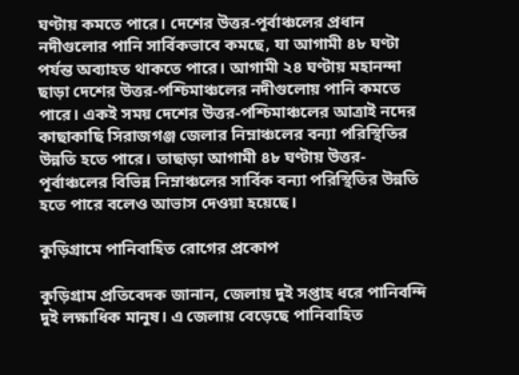ঘণ্টায় কমতে পারে। দেশের উত্তর-পূর্বাঞ্চলের প্রধান নদীগুলোর পানি সার্বিকভাবে কমছে, যা আগামী ৪৮ ঘণ্টা পর্যন্ত অব্যাহত থাকতে পারে। আগামী ২৪ ঘণ্টায় মহানন্দা ছাড়া দেশের উত্তর-পশ্চিমাঞ্চলের নদীগুলোয় পানি কমতে পারে। একই সময় দেশের উত্তর-পশ্চিমাঞ্চলের আত্রাই নদের কাছাকাছি সিরাজগঞ্জ জেলার নিম্নাঞ্চলের বন্যা পরিস্থিতির উন্নতি হতে পারে। তাছাড়া আগামী ৪৮ ঘণ্টায় উত্তর-পূর্বাঞ্চলের বিভিন্ন নিম্নাঞ্চলের সার্বিক বন্যা পরিস্থিতির উন্নতি হতে পারে বলেও আভাস দেওয়া হয়েছে।

কুড়িগ্রামে পানিবাহিত রোগের প্রকোপ

কুড়িগ্রাম প্রতিবেদক জানান, জেলায় দুই সপ্তাহ ধরে পানিবন্দি দুই লক্ষাধিক মানুষ। এ জেলায় বেড়েছে পানিবাহিত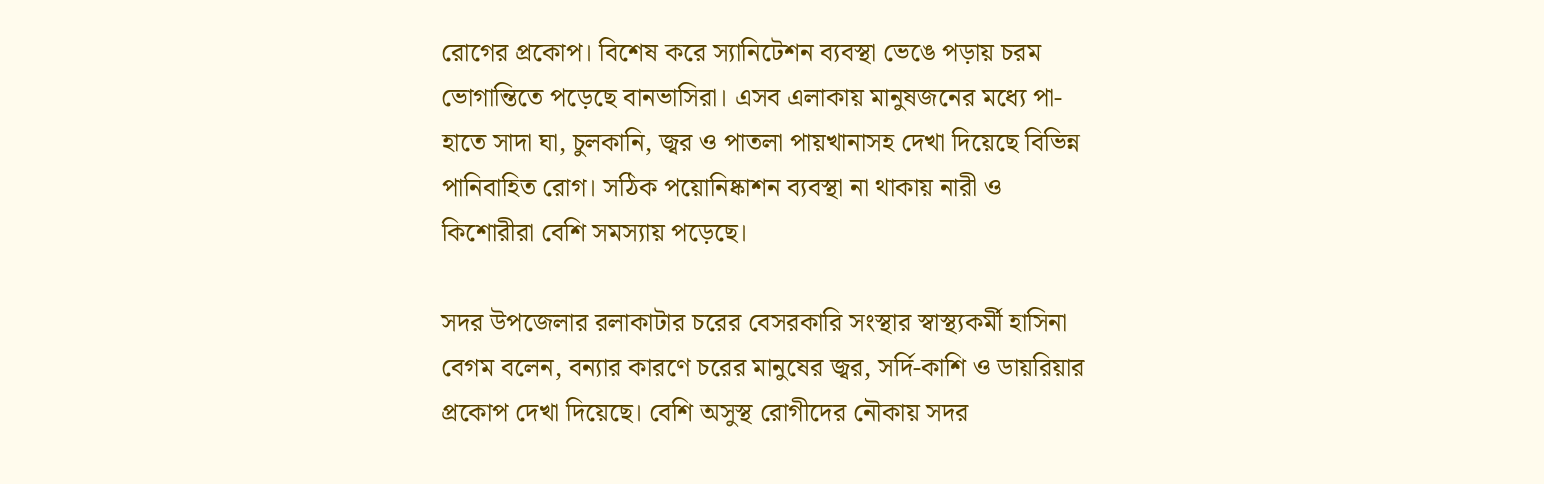রোগের প্রকোপ। বিশেষ করে স্যানিটেশন ব্যবস্থা ভেঙে পড়ায় চরম ভোগান্তিতে পড়েছে বানভাসিরা। এসব এলাকায় মানুষজনের মধ্যে পা-হাতে সাদা ঘা, চুলকানি, জ্বর ও পাতলা পায়খানাসহ দেখা দিয়েছে বিভিন্ন পানিবাহিত রোগ। সঠিক পয়োনিষ্কাশন ব্যবস্থা না থাকায় নারী ও কিশোরীরা বেশি সমস্যায় পড়েছে।

সদর উপজেলার রলাকাটার চরের বেসরকারি সংস্থার স্বাস্থ্যকর্মী হাসিনা বেগম বলেন, বন্যার কারণে চরের মানুষের জ্বর, সর্দি-কাশি ও ডায়রিয়ার প্রকোপ দেখা দিয়েছে। বেশি অসুস্থ রোগীদের নৌকায় সদর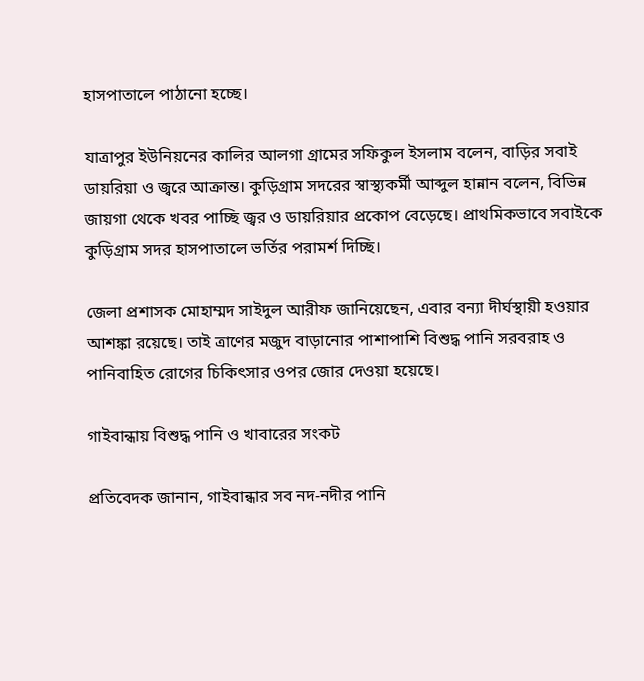হাসপাতালে পাঠানো হচ্ছে।

যাত্রাপুর ইউনিয়নের কালির আলগা গ্রামের সফিকুল ইসলাম বলেন, বাড়ির সবাই ডায়রিয়া ও জ্বরে আক্রান্ত। কুড়িগ্রাম সদরের স্বাস্থ্যকর্মী আব্দুল হান্নান বলেন, বিভিন্ন জায়গা থেকে খবর পাচ্ছি জ্বর ও ডায়রিয়ার প্রকোপ বেড়েছে। প্রাথমিকভাবে সবাইকে কুড়িগ্রাম সদর হাসপাতালে ভর্তির পরামর্শ দিচ্ছি।

জেলা প্রশাসক মোহাম্মদ সাইদুল আরীফ জানিয়েছেন, এবার বন্যা দীর্ঘস্থায়ী হওয়ার আশঙ্কা রয়েছে। তাই ত্রাণের মজুদ বাড়ানোর পাশাপাশি বিশুদ্ধ পানি সরবরাহ ও পানিবাহিত রোগের চিকিৎসার ওপর জোর দেওয়া হয়েছে।

গাইবান্ধায় বিশুদ্ধ পানি ও খাবারের সংকট

প্রতিবেদক জানান, গাইবান্ধার সব নদ-নদীর পানি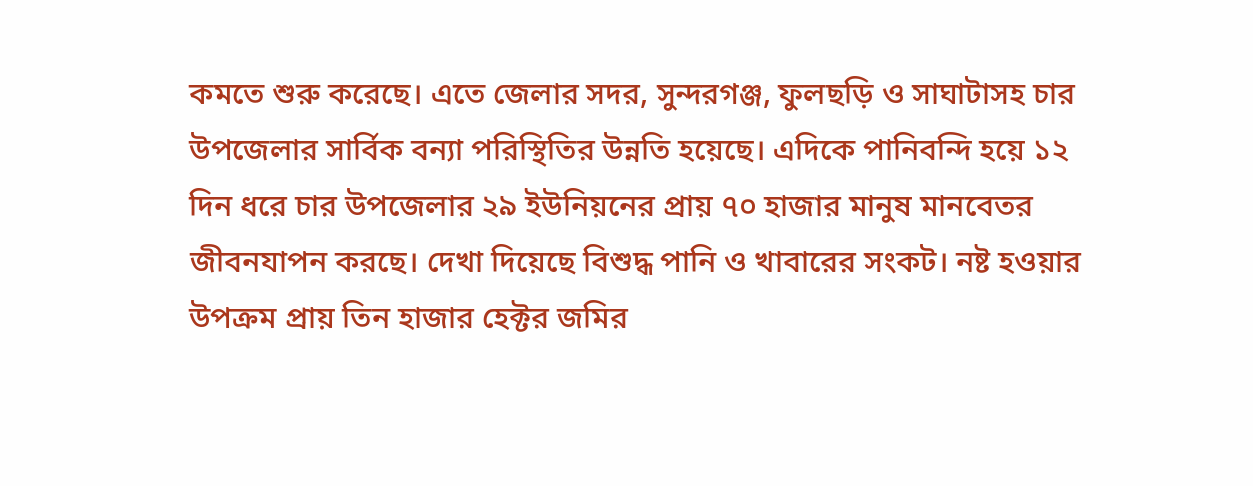কমতে শুরু করেছে। এতে জেলার সদর, সুন্দরগঞ্জ, ফুলছড়ি ও সাঘাটাসহ চার উপজেলার সার্বিক বন্যা পরিস্থিতির উন্নতি হয়েছে। এদিকে পানিবন্দি হয়ে ১২ দিন ধরে চার উপজেলার ২৯ ইউনিয়নের প্রায় ৭০ হাজার মানুষ মানবেতর জীবনযাপন করছে। দেখা দিয়েছে বিশুদ্ধ পানি ও খাবারের সংকট। নষ্ট হওয়ার উপক্রম প্রায় তিন হাজার হেক্টর জমির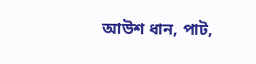আউশ ধান, পাট,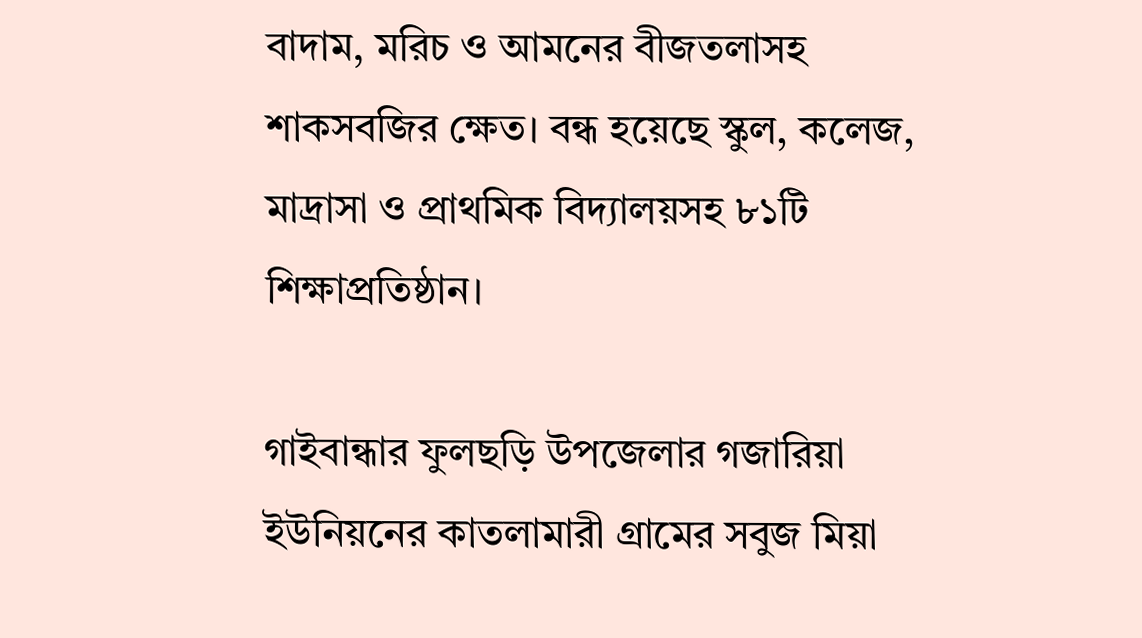বাদাম, মরিচ ও আমনের বীজতলাসহ শাকসবজির ক্ষেত। বন্ধ হয়েছে স্কুল, কলেজ, মাদ্রাসা ও প্রাথমিক বিদ্যালয়সহ ৮১টি শিক্ষাপ্রতিষ্ঠান।

গাইবান্ধার ফুলছড়ি উপজেলার গজারিয়া ইউনিয়নের কাতলামারী গ্রামের সবুজ মিয়া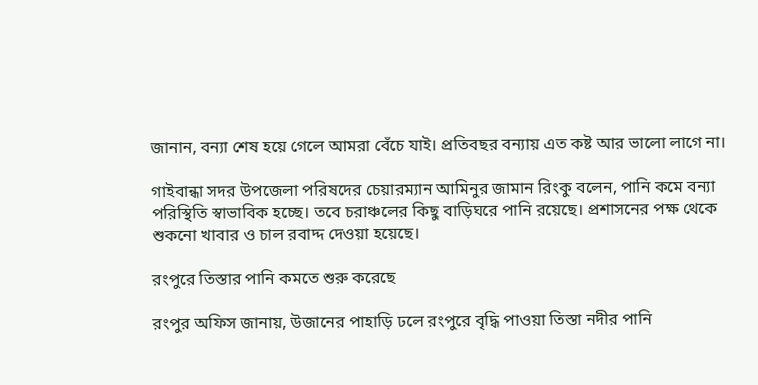জানান, বন্যা শেষ হয়ে গেলে আমরা বেঁচে যাই। প্রতিবছর বন্যায় এত কষ্ট আর ভালো লাগে না।

গাইবান্ধা সদর উপজেলা পরিষদের চেয়ারম্যান আমিনুর জামান রিংকু বলেন, পানি কমে বন্যা পরিস্থিতি স্বাভাবিক হচ্ছে। তবে চরাঞ্চলের কিছু বাড়িঘরে পানি রয়েছে। প্রশাসনের পক্ষ থেকে শুকনো খাবার ও চাল রবাদ্দ দেওয়া হয়েছে।

রংপুরে তিস্তার পানি কমতে শুরু করেছে

রংপুর অফিস জানায়, উজানের পাহাড়ি ঢলে রংপুরে বৃদ্ধি পাওয়া তিস্তা নদীর পানি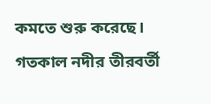কমতে শুরু করেছে। গতকাল নদীর তীরবর্তী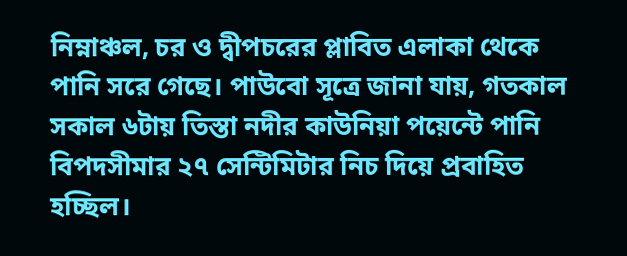নিম্নাঞ্চল, চর ও দ্বীপচরের প্লাবিত এলাকা থেকে পানি সরে গেছে। পাউবো সূত্রে জানা যায়, গতকাল সকাল ৬টায় তিস্তা নদীর কাউনিয়া পয়েন্টে পানি বিপদসীমার ২৭ সেন্টিমিটার নিচ দিয়ে প্রবাহিত হচ্ছিল।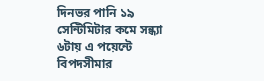দিনভর পানি ১৯ সেন্টিমিটার কমে সন্ধ্যা ৬টায় এ পয়েন্টে বিপদসীমার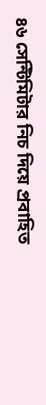৪৬ সেন্টিমিটার নিচ দিয়ে প্রবাহিত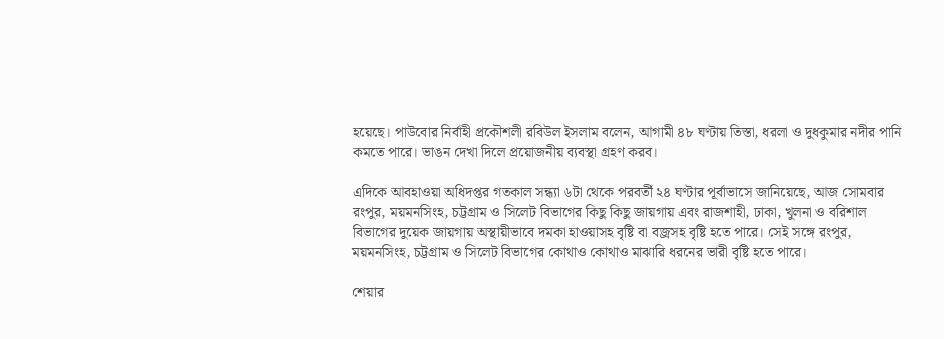হয়েছে। পাউবোর নির্বাহী প্রকৌশলী রবিউল ইসলাম বলেন, আগামী ৪৮ ঘণ্টায় তিস্তা, ধরলা ও দুধকুমার নদীর পানি কমতে পারে। ভাঙন দেখা দিলে প্রয়োজনীয় ব্যবস্থা গ্রহণ করব।

এদিকে আবহাওয়া অধিদপ্তর গতকাল সন্ধ্যা ৬টা থেকে পরবর্তী ২৪ ঘণ্টার পূর্বাভাসে জানিয়েছে, আজ সোমবার রংপুর, ময়মনসিংহ, চট্টগ্রাম ও সিলেট বিভাগের কিছু কিছু জায়গায় এবং রাজশাহী, ঢাকা, খুলনা ও বরিশাল বিভাগের দুয়েক জায়গায় অস্থায়ীভাবে দমকা হাওয়াসহ বৃষ্টি বা বজ্রসহ বৃষ্টি হতে পারে। সেই সঙ্গে রংপুর, ময়মনসিংহ, চট্টগ্রাম ও সিলেট বিভাগের কোথাও কোথাও মাঝারি ধরনের ভারী বৃষ্টি হতে পারে।

শেয়ার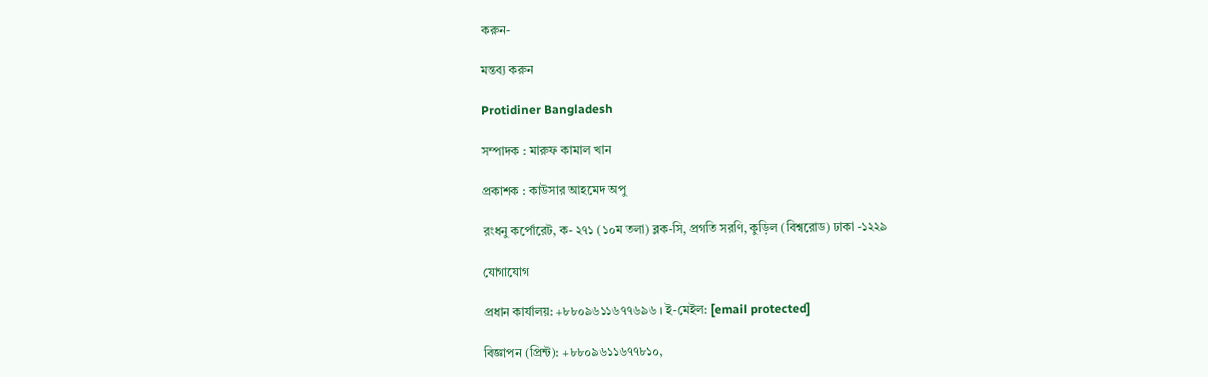করুন-

মন্তব্য করুন

Protidiner Bangladesh

সম্পাদক : মারুফ কামাল খান

প্রকাশক : কাউসার আহমেদ অপু

রংধনু কর্পোরেট, ক- ২৭১ (১০ম তলা) ব্লক-সি, প্রগতি সরণি, কুড়িল (বিশ্বরোড) ঢাকা -১২২৯

যোগাযোগ

প্রধান কার্যালয়: +৮৮০৯৬১১৬৭৭৬৯৬ । ই-মেইল: [email protected]

বিজ্ঞাপন (প্রিন্ট): +৮৮০৯৬১১৬৭৭৮১০,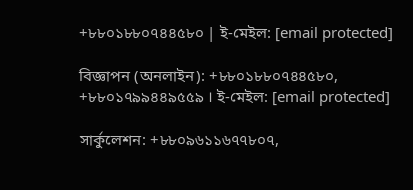+৮৮০১৮৮০৭৪৪৫৮০ | ই-মেইল: [email protected]

বিজ্ঞাপন (অনলাইন): +৮৮০১৮৮০৭৪৪৫৮০, +৮৮০১৭৯৯৪৪৯৫৫৯ । ই-মেইল: [email protected]

সার্কুলেশন: +৮৮০৯৬১১৬৭৭৮০৭,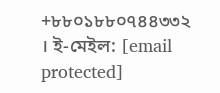+৮৮০১৮৮০৭৪৪৩৩২ । ই-মেইল: [email protected]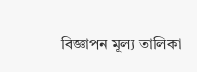বিজ্ঞাপন মূল্য তালিকা